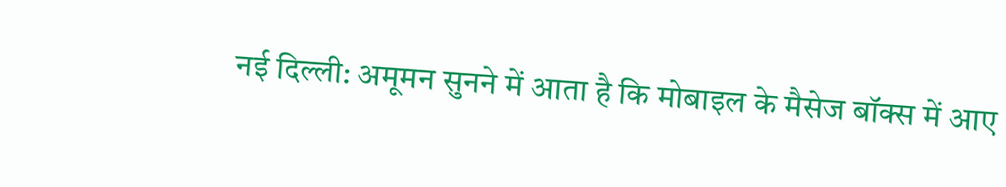नई दिल्ली: अमूमन सुनने में आता है कि मोबाइल के मैसेज बॉक्स में आए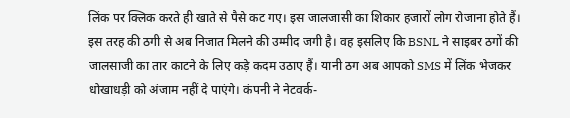लिंक पर क्लिक करते ही खाते से पैसे कट गए। इस जालजासी का शिकार हजारों लोग रोजाना होते हैं। इस तरह की ठगी से अब निजात मिलने की उम्मीद जगी है। वह इसलिए कि BSNL ने साइबर ठगों की जालसाजी का तार काटने के लिए कड़े कदम उठाए हैं। यानी ठग अब आपको SMS में लिंक भेजकर धोखाधड़ी को अंजाम नहीं दे पाएंगे। कंपनी ने नेटवर्क-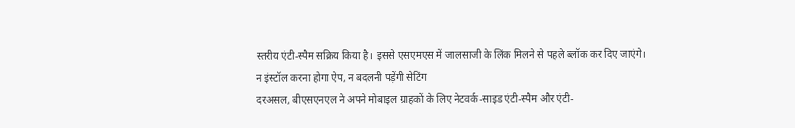स्तरीय एंटी-स्पैम सक्रिय किया है। इससे एसएमएस में जालसाजी के लिंक मिलने से पहले ब्लॉक कर दिए जाएंगे।
न इंस्टॉल करना होगा ऐप, न बदलनी पड़ेंगी सेटिंग
दरअसल, बीएसएनएल ने अपने मोबाइल ग्राहकों के लिए नेटवर्क-साइड एंटी-स्पैम और एंटी-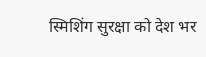स्मिशिंग सुरक्षा को देश भर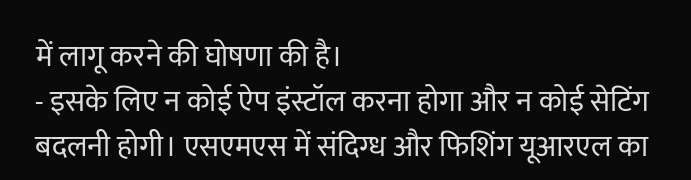में लागू करने की घोषणा की है।
- इसके लिए न कोई ऐप इंस्टॉल करना होगा और न कोई सेटिंग बदलनी होगी। एसएमएस में संदिग्ध और फिशिंग यूआरएल का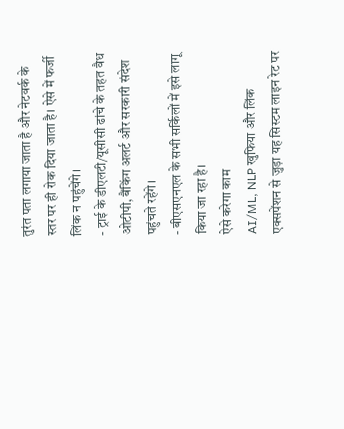तुरंत पता लगाया जाता है और नेटवर्क के स्तर पर ही रोक दिया जाता है। ऐसे में फर्जी लिंक न पहुंचेंगे।
- ट्राई के डीएलटी/यूसीसी ढांचे के तहत वैध ओटीपी, बैंकिंग अलर्ट और सरकारी संदेश पहुंचते रहेंगे।
- बीएसएनएल के सभी सर्किलों में इसे लागू किया जा रहा है।
ऐसे करेगा काम
AI/ML, NLP खुफिया और लिंक एक्सपेंशन से जुड़ा यह सिस्टम लाइन रेट पर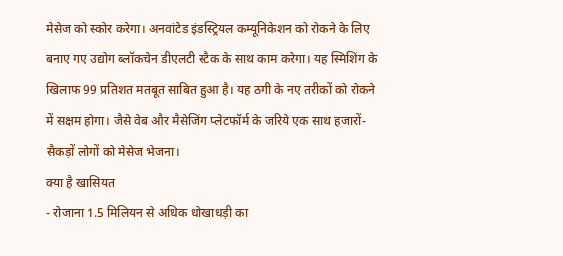मेसेज को स्कोर करेगा। अनवांटेड इंडस्ट्रियल कम्यूनिकेशन को रोकने के लिए बनाए गए उद्योग ब्लॉकचेन डीएलटी स्टैक के साथ काम करेगा। यह स्मिशिंग के खिलाफ 99 प्रतिशत मतबूत साबित हुआ है। यह ठगी के नए तरीकों को रोकने में सक्षम होगा। जैसे वेब और मैसेजिंग प्लेटफॉर्म के जरिये एक साथ हजारों-सैकड़ों लोगों को मेसेज भेजना।
क्या है खासियत
- रोजाना 1.5 मिलियन से अधिक धोखाधड़ी का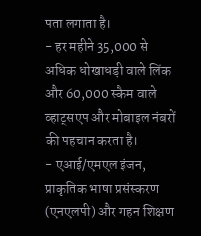पता लगाता है।
- हर महीने 35,000 से अधिक धोखाधड़ी वाले लिंक और 60,000 स्कैम वाले व्हाट्सएप और मोबाइल नंबरों की पहचान करता है।
- एआई/एमएल इंजन, प्राकृतिक भाषा प्रसंस्करण (एनएलपी) और गहन शिक्षण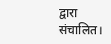द्वारा संचालित।